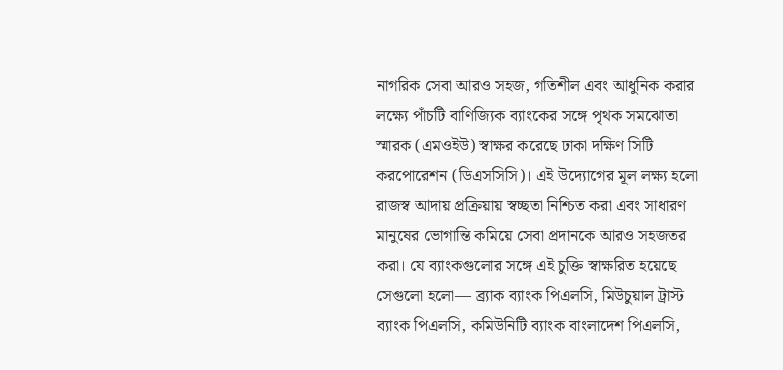নাগরিক সেবা আরও সহজ, গতিশীল এবং আধুনিক করার লক্ষ্যে পাঁচটি বাণিজ্যিক ব্যাংকের সঙ্গে পৃথক সমঝোতা স্মারক (এমওইউ) স্বাক্ষর করেছে ঢাকা দক্ষিণ সিটি করপোরেশন (ডিএসসিসি)। এই উদ্যোগের মূল লক্ষ্য হলো রাজস্ব আদায় প্রক্রিয়ায় স্বচ্ছতা নিশ্চিত করা এবং সাধারণ মানুষের ভোগান্তি কমিয়ে সেবা প্রদানকে আরও সহজতর করা। যে ব্যাংকগুলোর সঙ্গে এই চুক্তি স্বাক্ষরিত হয়েছে সেগুলো হলো— ব্র্যাক ব্যাংক পিএলসি, মিউচুয়াল ট্রাস্ট ব্যাংক পিএলসি, কমিউনিটি ব্যাংক বাংলাদেশ পিএলসি,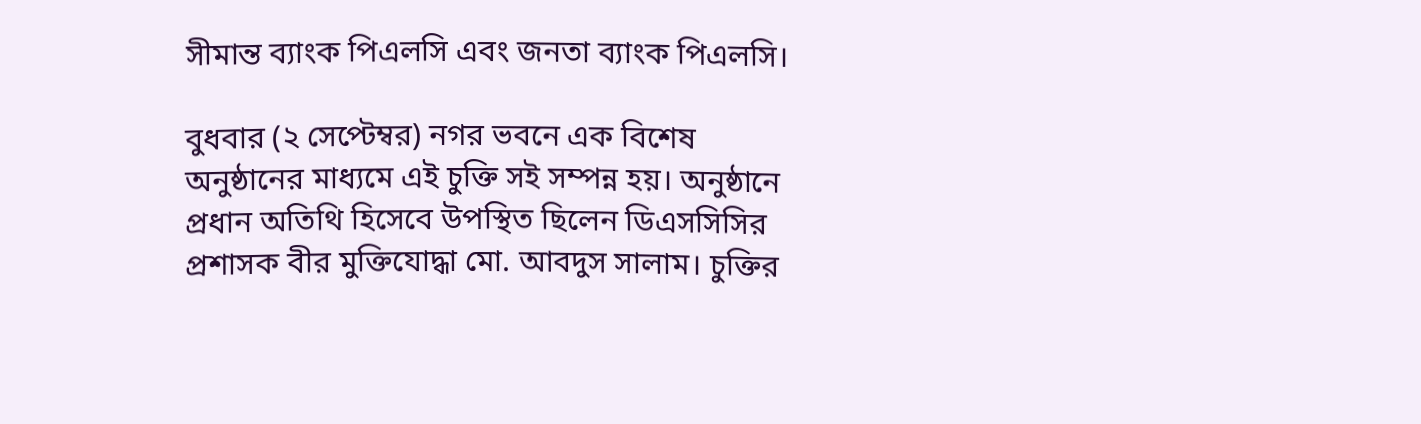সীমান্ত ব্যাংক পিএলসি এবং জনতা ব্যাংক পিএলসি।

বুধবার (২ সেপ্টেম্বর) নগর ভবনে এক বিশেষ অনুষ্ঠানের মাধ্যমে এই চুক্তি সই সম্পন্ন হয়। অনুষ্ঠানে প্রধান অতিথি হিসেবে উপস্থিত ছিলেন ডিএসসিসির প্রশাসক বীর মুক্তিযোদ্ধা মো. আবদুস সালাম। চুক্তির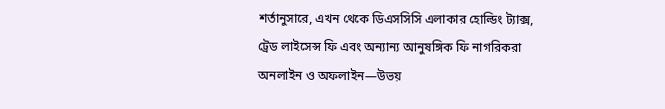শর্তানুসারে, এখন থেকে ডিএসসিসি এলাকার হোল্ডিং ট্যাক্স, ট্রেড লাইসেন্স ফি এবং অন্যান্য আনুষঙ্গিক ফি নাগরিকরা অনলাইন ও অফলাইন—উভয়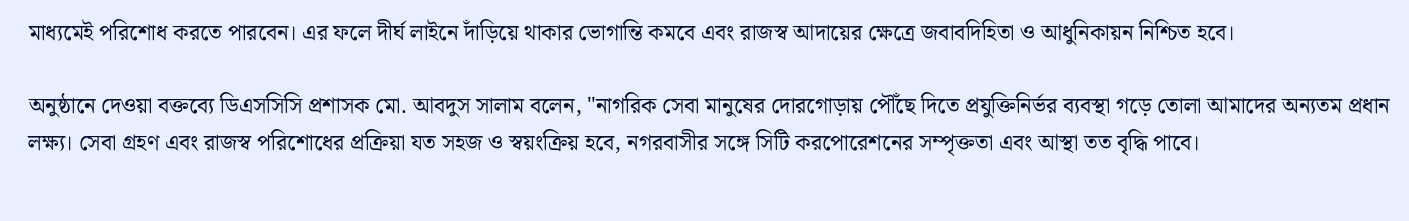মাধ্যমেই পরিশোধ করতে পারবেন। এর ফলে দীর্ঘ লাইনে দাঁড়িয়ে থাকার ভোগান্তি কমবে এবং রাজস্ব আদায়ের ক্ষেত্রে জবাবদিহিতা ও আধুনিকায়ন নিশ্চিত হবে।

অনুষ্ঠানে দেওয়া বক্তব্যে ডিএসসিসি প্রশাসক মো. আবদুস সালাম বলেন, "নাগরিক সেবা মানুষের দোরগোড়ায় পৌঁছে দিতে প্রযুক্তিনির্ভর ব্যবস্থা গড়ে তোলা আমাদের অন্যতম প্রধান লক্ষ্য। সেবা গ্রহণ এবং রাজস্ব পরিশোধের প্রক্রিয়া যত সহজ ও স্বয়ংক্রিয় হবে, নগরবাসীর সঙ্গে সিটি করপোরেশনের সম্পৃক্ততা এবং আস্থা তত বৃদ্ধি পাবে।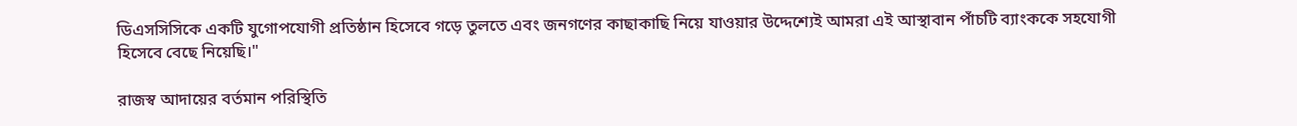ডিএসসিসিকে একটি যুগোপযোগী প্রতিষ্ঠান হিসেবে গড়ে তুলতে এবং জনগণের কাছাকাছি নিয়ে যাওয়ার উদ্দেশ্যেই আমরা এই আস্থাবান পাঁচটি ব্যাংককে সহযোগী হিসেবে বেছে নিয়েছি।"

রাজস্ব আদায়ের বর্তমান পরিস্থিতি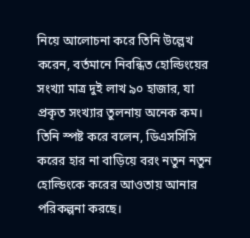নিয়ে আলোচনা করে তিনি উল্লেখ করেন, বর্তমানে নিবন্ধিত হোল্ডিংয়ের সংখ্যা মাত্র দুই লাখ ৯০ হাজার, যা প্রকৃত সংখ্যার তুলনায় অনেক কম। তিনি স্পষ্ট করে বলেন, ডিএসসিসি করের হার না বাড়িয়ে বরং নতুন নতুন হোল্ডিংকে করের আওতায় আনার পরিকল্পনা করছে।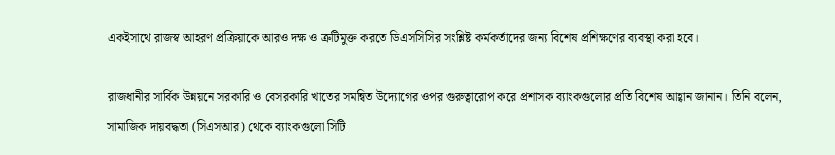একইসাথে রাজস্ব আহরণ প্রক্রিয়াকে আরও দক্ষ ও ত্রুটিমুক্ত করতে ডিএসসিসির সংশ্লিষ্ট কর্মকর্তাদের জন্য বিশেষ প্রশিক্ষণের ব্যবস্থা করা হবে।

রাজধানীর সার্বিক উন্নয়নে সরকারি ও বেসরকারি খাতের সমন্বিত উদ্যোগের ওপর গুরুত্বারোপ করে প্রশাসক ব্যাংকগুলোর প্রতি বিশেষ আহ্বান জানান। তিনি বলেন, সামাজিক দায়বদ্ধতা (সিএসআর) থেকে ব্যাংকগুলো সিটি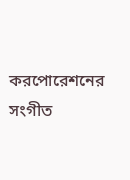করপোরেশনের সংগীত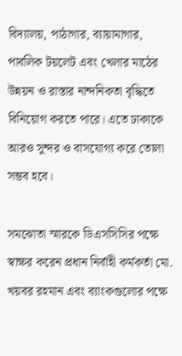বিদ্যালয়, পাঠাগার, ব্যায়ামাগার, পাবলিক টয়লেট এবং খেলার মাঠের উন্নয়ন ও রাস্তার নান্দনিকতা বৃদ্ধিতে বিনিয়োগ করতে পারে। এতে ঢাকাকে আরও সুন্দর ও বাসযোগ্য করে তোলা সম্ভব হবে।

সমঝোতা স্মারকে ডিএসসিসির পক্ষে স্বাক্ষর করেন প্রধান নির্বাহী কর্মকর্তা মো. খয়বর রহমান এবং ব্যাংকগুলোর পক্ষে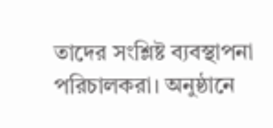তাদের সংশ্লিষ্ট ব্যবস্থাপনা পরিচালকরা। অনুষ্ঠানে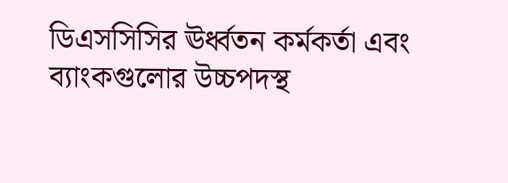ডিএসসিসির ঊর্ধ্বতন কর্মকর্তা এবং ব্যাংকগুলোর উচ্চপদস্থ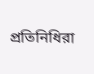প্রতিনিধিরা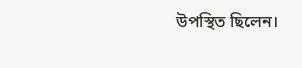উপস্থিত ছিলেন।